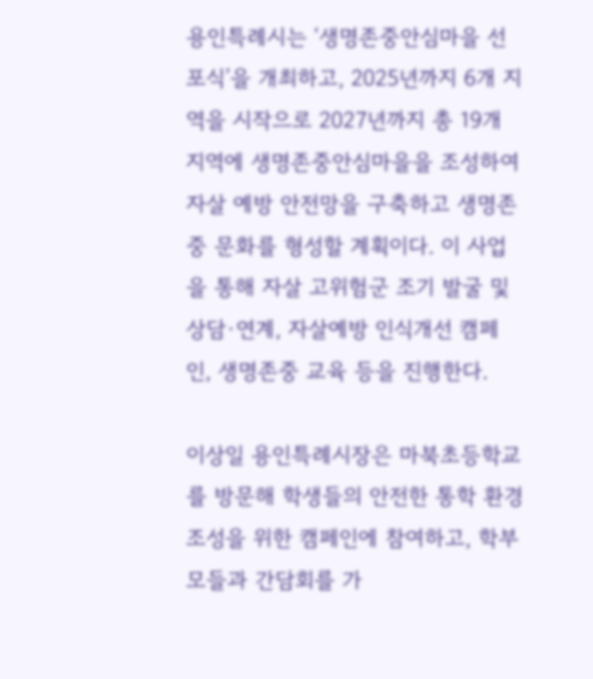용인특례시는 ‘생명존중안심마을 선포식’을 개최하고, 2025년까지 6개 지역을 시작으로 2027년까지 총 19개 지역에 생명존중안심마을을 조성하여 자살 예방 안전망을 구축하고 생명존중 문화를 형성할 계획이다. 이 사업을 통해 자살 고위험군 조기 발굴 및 상담·연계, 자살예방 인식개선 캠페인, 생명존중 교육 등을 진행한다.

이상일 용인특례시장은 마북초등학교를 방문해 학생들의 안전한 통학 환경 조성을 위한 캠페인에 참여하고, 학부모들과 간담회를 가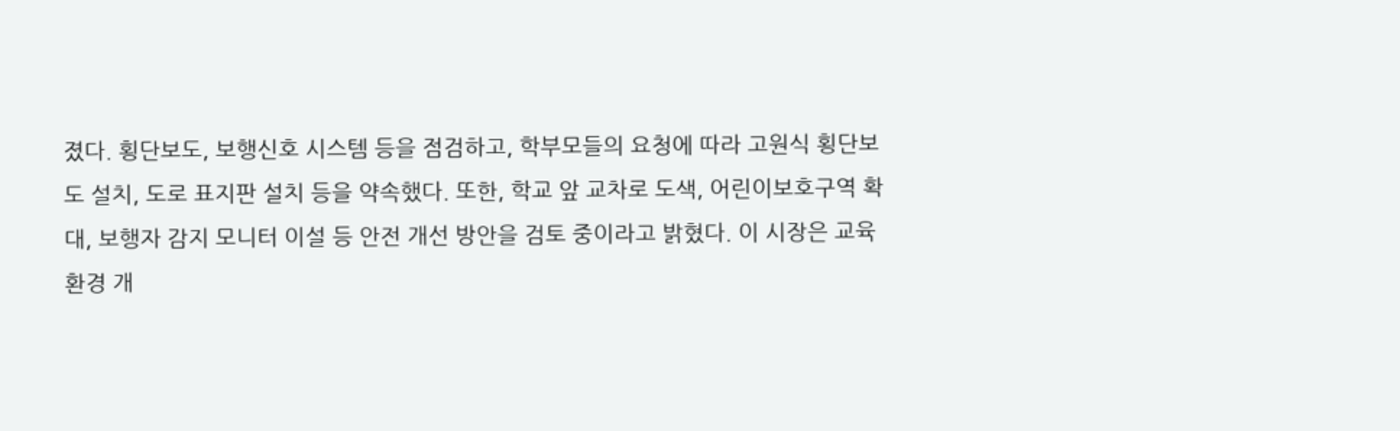졌다. 횡단보도, 보행신호 시스템 등을 점검하고, 학부모들의 요청에 따라 고원식 횡단보도 설치, 도로 표지판 설치 등을 약속했다. 또한, 학교 앞 교차로 도색, 어린이보호구역 확대, 보행자 감지 모니터 이설 등 안전 개선 방안을 검토 중이라고 밝혔다. 이 시장은 교육 환경 개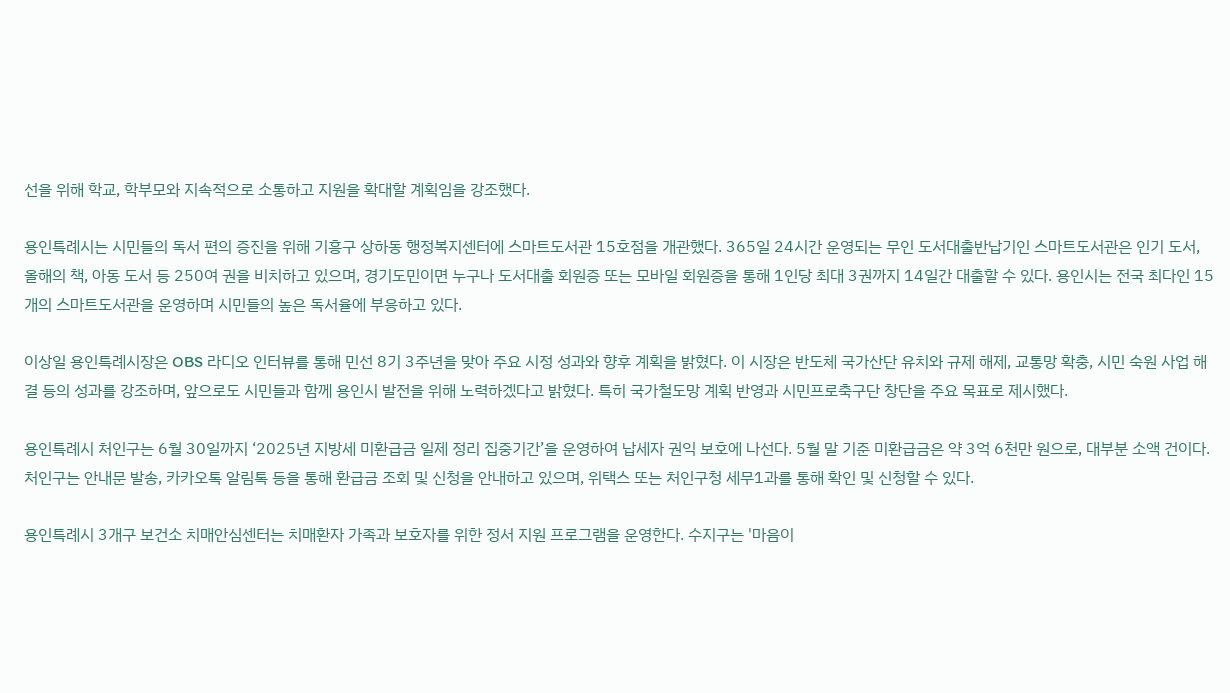선을 위해 학교, 학부모와 지속적으로 소통하고 지원을 확대할 계획임을 강조했다.

용인특례시는 시민들의 독서 편의 증진을 위해 기흥구 상하동 행정복지센터에 스마트도서관 15호점을 개관했다. 365일 24시간 운영되는 무인 도서대출반납기인 스마트도서관은 인기 도서, 올해의 책, 아동 도서 등 250여 권을 비치하고 있으며, 경기도민이면 누구나 도서대출 회원증 또는 모바일 회원증을 통해 1인당 최대 3권까지 14일간 대출할 수 있다. 용인시는 전국 최다인 15개의 스마트도서관을 운영하며 시민들의 높은 독서율에 부응하고 있다.

이상일 용인특례시장은 OBS 라디오 인터뷰를 통해 민선 8기 3주년을 맞아 주요 시정 성과와 향후 계획을 밝혔다. 이 시장은 반도체 국가산단 유치와 규제 해제, 교통망 확충, 시민 숙원 사업 해결 등의 성과를 강조하며, 앞으로도 시민들과 함께 용인시 발전을 위해 노력하겠다고 밝혔다. 특히 국가철도망 계획 반영과 시민프로축구단 창단을 주요 목표로 제시했다.

용인특례시 처인구는 6월 30일까지 ‘2025년 지방세 미환급금 일제 정리 집중기간’을 운영하여 납세자 권익 보호에 나선다. 5월 말 기준 미환급금은 약 3억 6천만 원으로, 대부분 소액 건이다. 처인구는 안내문 발송, 카카오톡 알림톡 등을 통해 환급금 조회 및 신청을 안내하고 있으며, 위택스 또는 처인구청 세무1과를 통해 확인 및 신청할 수 있다.

용인특례시 3개구 보건소 치매안심센터는 치매환자 가족과 보호자를 위한 정서 지원 프로그램을 운영한다. 수지구는 '마음이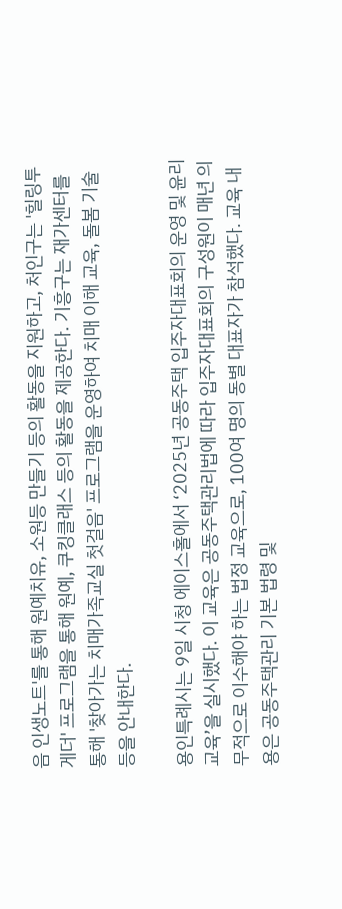음 인생노트'를 통해 원예치유, 소원등 만들기 등의 활동을 지원하고, 처인구는 '힐링투게더' 프로그램을 통해 원예, 쿠킹클래스 등의 활동을 제공한다. 기흥구는 재가센터를 통해 '찾아가는 치매가족교실 첫걸음' 프로그램을 운영하여 치매 이해 교육, 돌봄 기술 등을 안내한다.

용인특례시는 9일 시청 에이스홀에서 ‘2025년 공동주택 입주자대표회의 운영 및 윤리 교육’을 실시했다. 이 교육은 공동주택관리법에 따라 입주자대표회의 구성원이 매년 의무적으로 이수해야 하는 법정 교육으로, 100여 명의 동별 대표자가 참석했다. 교육 내용은 공동주택관리 기본 법령 및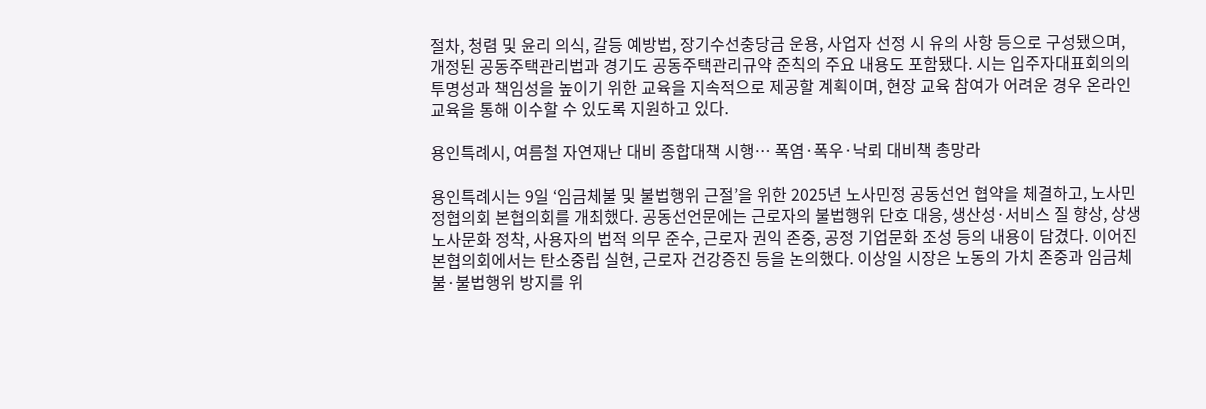절차, 청렴 및 윤리 의식, 갈등 예방법, 장기수선충당금 운용, 사업자 선정 시 유의 사항 등으로 구성됐으며, 개정된 공동주택관리법과 경기도 공동주택관리규약 준칙의 주요 내용도 포함됐다. 시는 입주자대표회의의 투명성과 책임성을 높이기 위한 교육을 지속적으로 제공할 계획이며, 현장 교육 참여가 어려운 경우 온라인 교육을 통해 이수할 수 있도록 지원하고 있다.

용인특례시, 여름철 자연재난 대비 종합대책 시행… 폭염·폭우·낙뢰 대비책 총망라

용인특례시는 9일 ‘임금체불 및 불법행위 근절’을 위한 2025년 노사민정 공동선언 협약을 체결하고, 노사민정협의회 본협의회를 개최했다. 공동선언문에는 근로자의 불법행위 단호 대응, 생산성·서비스 질 향상, 상생 노사문화 정착, 사용자의 법적 의무 준수, 근로자 권익 존중, 공정 기업문화 조성 등의 내용이 담겼다. 이어진 본협의회에서는 탄소중립 실현, 근로자 건강증진 등을 논의했다. 이상일 시장은 노동의 가치 존중과 임금체불·불법행위 방지를 위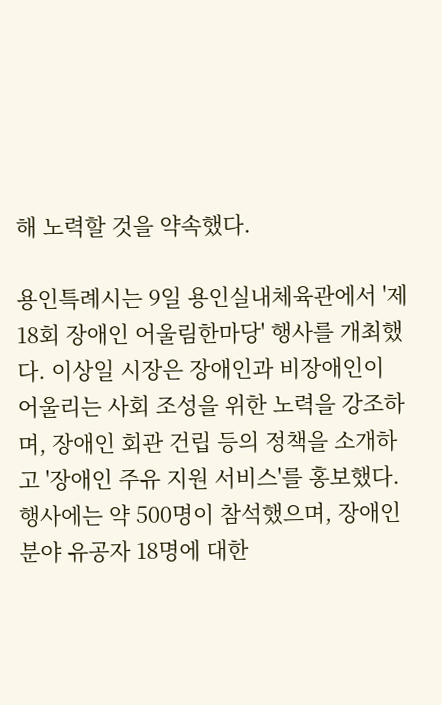해 노력할 것을 약속했다.

용인특례시는 9일 용인실내체육관에서 '제18회 장애인 어울림한마당' 행사를 개최했다. 이상일 시장은 장애인과 비장애인이 어울리는 사회 조성을 위한 노력을 강조하며, 장애인 회관 건립 등의 정책을 소개하고 '장애인 주유 지원 서비스'를 홍보했다. 행사에는 약 500명이 참석했으며, 장애인 분야 유공자 18명에 대한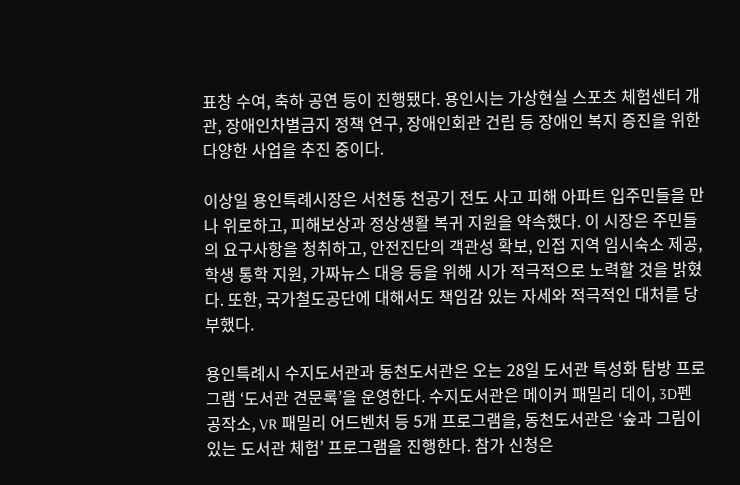표창 수여, 축하 공연 등이 진행됐다. 용인시는 가상현실 스포츠 체험센터 개관, 장애인차별금지 정책 연구, 장애인회관 건립 등 장애인 복지 증진을 위한 다양한 사업을 추진 중이다.

이상일 용인특례시장은 서천동 천공기 전도 사고 피해 아파트 입주민들을 만나 위로하고, 피해보상과 정상생활 복귀 지원을 약속했다. 이 시장은 주민들의 요구사항을 청취하고, 안전진단의 객관성 확보, 인접 지역 임시숙소 제공, 학생 통학 지원, 가짜뉴스 대응 등을 위해 시가 적극적으로 노력할 것을 밝혔다. 또한, 국가철도공단에 대해서도 책임감 있는 자세와 적극적인 대처를 당부했다.

용인특례시 수지도서관과 동천도서관은 오는 28일 도서관 특성화 탐방 프로그램 ‘도서관 견문록’을 운영한다. 수지도서관은 메이커 패밀리 데이, 3D펜 공작소, VR 패밀리 어드벤처 등 5개 프로그램을, 동천도서관은 ‘숲과 그림이 있는 도서관 체험’ 프로그램을 진행한다. 참가 신청은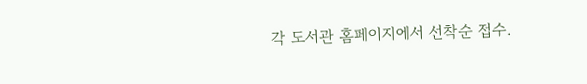각 도서관 홈페이지에서 선착순 접수.